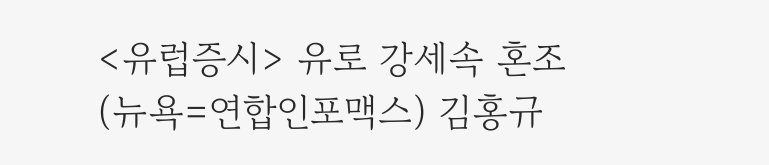<유럽증시> 유로 강세속 혼조
(뉴욕=연합인포맥스) 김홍규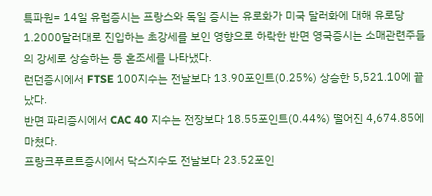특파원= 14일 유럽증시는 프랑스와 독일 증시는 유로화가 미국 달러화에 대해 유로당 1.2000달러대로 진입하는 초강세를 보인 영향으로 하락한 반면 영국증시는 소매관련주들의 강세로 상승하는 등 혼조세를 나타냈다.
런던증시에서 FTSE 100지수는 전날보다 13.90포인트(0.25%) 상승한 5,521.10에 끝났다.
반면 파리증시에서 CAC 40 지수는 전장보다 18.55포인트(0.44%) 떨어진 4,674.85에 마쳤다.
프랑크푸르트증시에서 닥스지수도 전날보다 23.52포인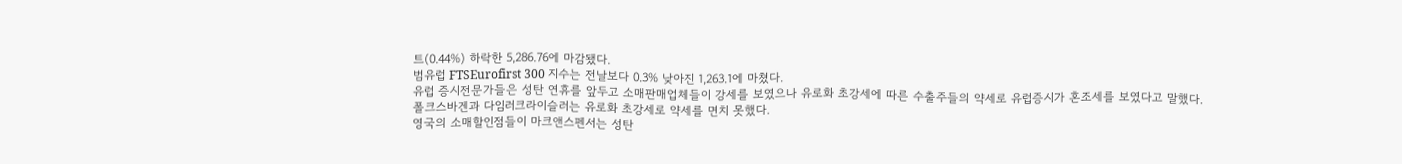트(0.44%) 하락한 5,286.76에 마감됐다.
범유럽 FTSEurofirst 300 지수는 전날보다 0.3% 낮아진 1,263.1에 마쳤다.
유럽 증시전문가들은 성탄 연휴를 앞두고 소매판매업체들이 강세를 보였으나 유로화 초강세에 따른 수출주들의 약세로 유럽증시가 혼조세를 보였다고 말했다.
폴크스바겐과 다임러크라이슬러는 유로화 초강세로 약세를 면치 못했다.
영국의 소매할인점들이 마크앤스펜서는 성탄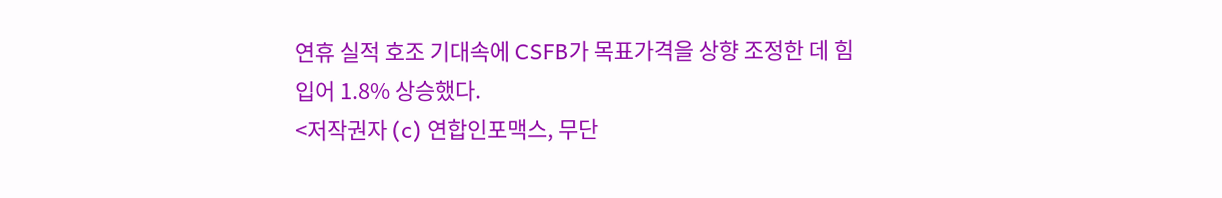연휴 실적 호조 기대속에 CSFB가 목표가격을 상향 조정한 데 힘입어 1.8% 상승했다.
<저작권자 (c) 연합인포맥스, 무단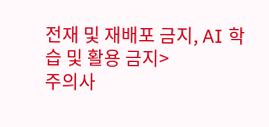전재 및 재배포 금지, AI 학습 및 활용 금지>
주의사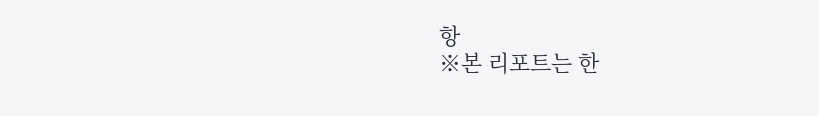항
※본 리포트는 한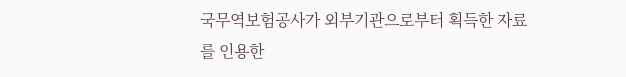국무역보험공사가 외부기관으로부터 획득한 자료를 인용한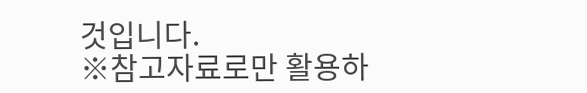것입니다.
※참고자료로만 활용하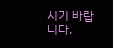시기 바랍니다.